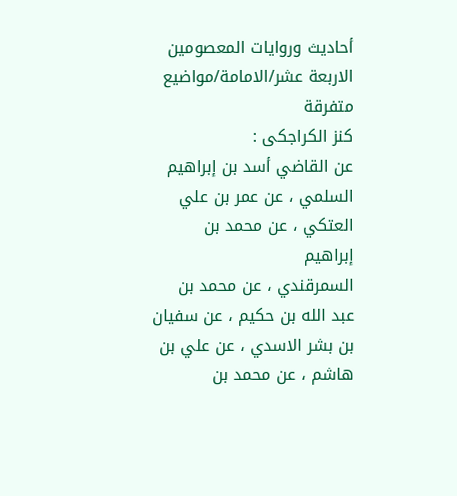أحاديث وروايات المعصومين الاربعة عشر/الامامة/مواضيع متفرقة
كنز الكراجكى :
عن القاضي أسد بن إبراهيم السلمي ، عن عمر بن علي العتكي ، عن محمد بن إبراهيم
السمرقندي ، عن محمد بن عبد الله بن حكيم ، عن سفيان بن بشر الاسدي ، عن علي بن
هاشم ، عن محمد بن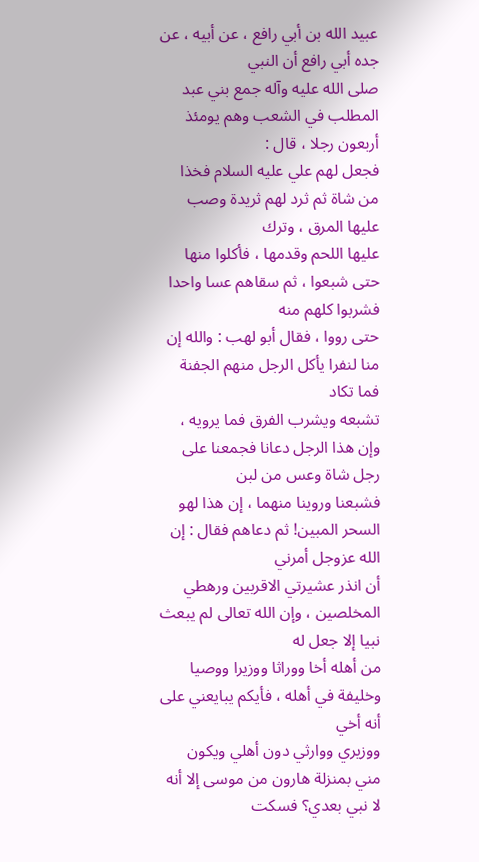عبيد الله بن أبي رافع ، عن أبيه ، عن جده أبي رافع أن النبي
صلى الله عليه وآله جمع بني عبد المطلب في الشعب وهم يومئذ أربعون رجلا ، قال :
فجعل لهم علي عليه السلام فخذا من شاة ثم ثرد لهم ثريدة وصب عليها المرق ، وترك
عليها اللحم وقدمها ، فأكلوا منها حتى شبعوا ، ثم سقاهم عسا واحدا فشربوا كلهم منه
حتى رووا ، فقال أبو لهب : والله إن منا لنفرا يأكل الرجل منهم الجفنة فما تكاد
تشبعه ويشرب الفرق فما يرويه ، وإن هذا الرجل دعانا فجمعنا على رجل شاة وعس من لبن
فشبعنا وروينا منهما ، إن هذا لهو السحر المبين! ثم دعاهم فقال : إن الله عزوجل أمرني
أن انذر عشيرتي الاقربين ورهطي المخلصين ، وإن الله تعالى لم يبعث نبيا إلا جعل له
من أهله أخا ووراثا ووزيرا ووصيا وخليفة في أهله ، فأيكم يبايعني على أنه أخي
ووزيري ووارثي دون أهلي ويكون مني بمنزلة هارون من موسى إلا أنه لا نبي بعدي؟ فسكت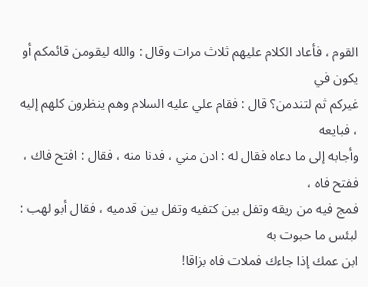القوم ، فأعاد الكلام عليهم ثلاث مرات وقال : والله ليقومن قائمكم أو يكون في
غيركم ثم لتندمن؟ قال : فقام علي عليه السلام وهم ينظرون كلهم إليه ، فبايعه
وأجابه إلى ما دعاه فقال له : ادن مني ، فدنا منه ، فقال : افتح فاك ، ففتح فاه ،
فمج فيه من ريقه وتفل بين كتفيه وتفل بين قدميه ، فقال أبو لهب : لبئس ما حبوت به
ابن عمك إذا جاءك فملات فاه بزاقا!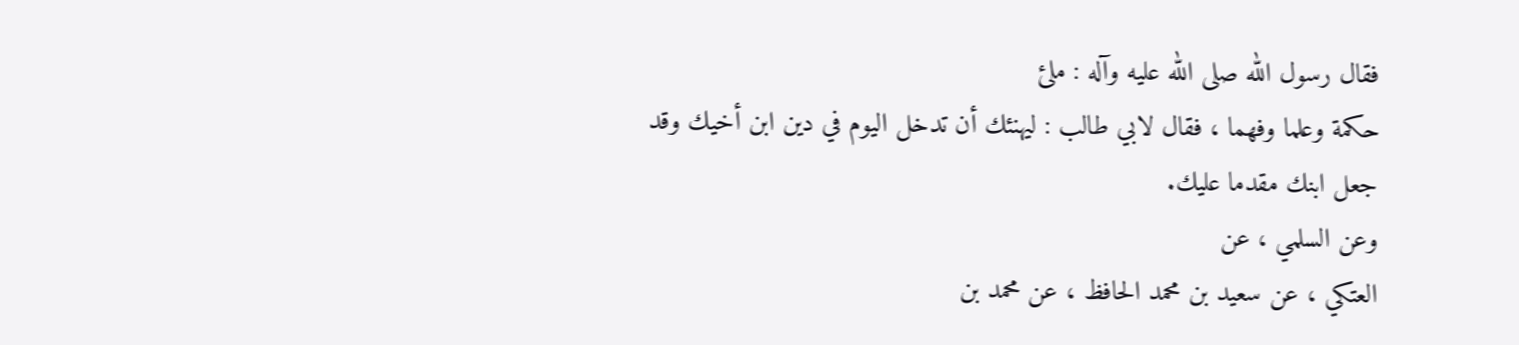فقال رسول الله صلى الله عليه وآله : ملئ
حكمة وعلما وفهما ، فقال لابي طالب : ليهنئك أن تدخل اليوم في دين ابن أخيك وقد
جعل ابنك مقدما عليك.
وعن السلمي ، عن
العتكي ، عن سعيد بن محمد الحافظ ، عن محمد بن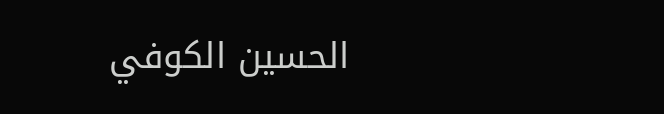الحسين الكوفي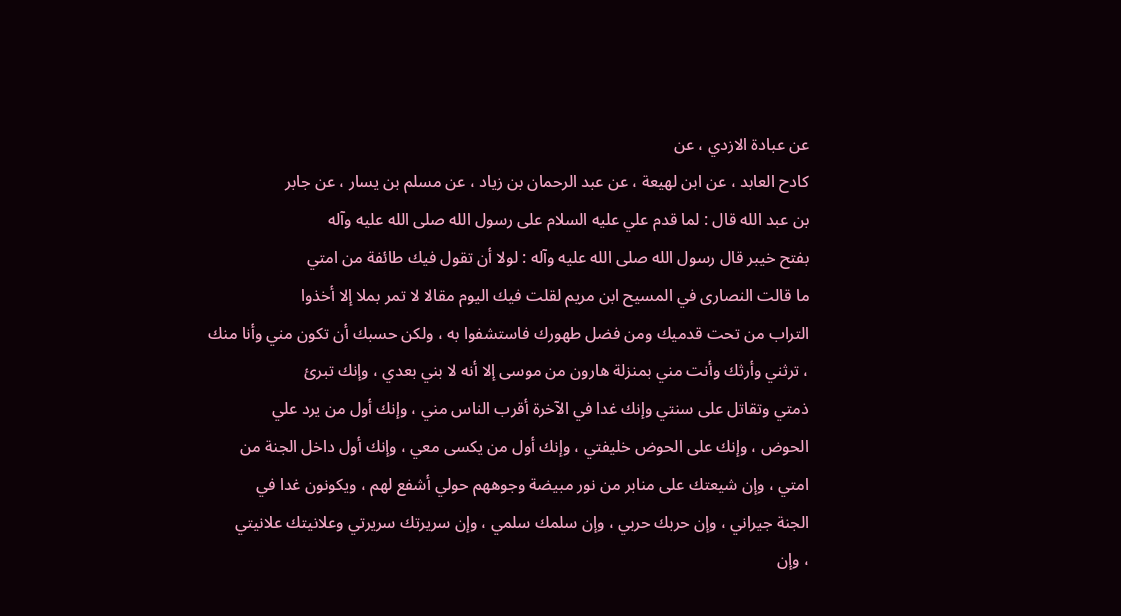عن عبادة الازدي ، عن
كادح العابد ، عن ابن لهيعة ، عن عبد الرحمان بن زياد ، عن مسلم بن يسار ، عن جابر
بن عبد الله قال : لما قدم علي عليه السلام على رسول الله صلى الله عليه وآله
بفتح خيبر قال رسول الله صلى الله عليه وآله : لولا أن تقول فيك طائفة من امتي
ما قالت النصارى في المسيح ابن مريم لقلت فيك اليوم مقالا لا تمر بملا إلا أخذوا
التراب من تحت قدميك ومن فضل طهورك فاستشفوا به ، ولكن حسبك أن تكون مني وأنا منك
، ترثني وأرثك وأنت مني بمنزلة هارون من موسى إلا أنه لا بني بعدي ، وإنك تبرئ
ذمتي وتقاتل على سنتي وإنك غدا في الآخرة أقرب الناس مني ، وإنك أول من يرد علي
الحوض ، وإنك على الحوض خليفتي ، وإنك أول من يكسى معي ، وإنك أول داخل الجنة من
امتي ، وإن شيعتك على منابر من نور مبيضة وجوههم حولي أشفع لهم ، ويكونون غدا في
الجنة جيراني ، وإن حربك حربي ، وإن سلمك سلمي ، وإن سريرتك سريرتي وعلانيتك علانيتي
، وإن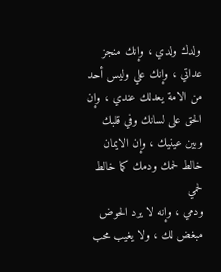ولدك ولدي ، وإنك منجز عداتي ، وإنك علي وليس أحد من الامة يعدلك عندي ، وإن
الحق على لسانك وفي قلبك وبين عينيك ، وإن الايمان خالط لحمك ودمك كما خالط لحمي
ودمي ، وإنه لا يرد الحوض مبغض لك ، ولا يغيب محب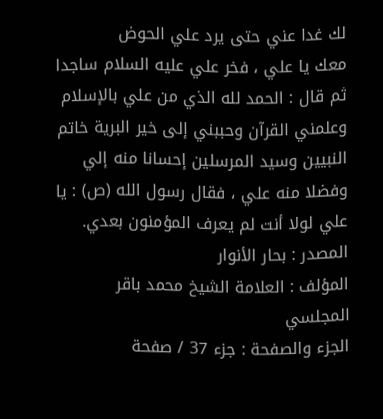لك غدا عني حتى يرد علي الحوض
معك يا علي ، فخر علي عليه السلام ساجدا ثم قال : الحمد لله الذي من علي بالإسلام
وعلمني القرآن وحببني إلى خير البرية خاتم النبيين وسيد المرسلين إحسانا منه إلي
وفضلا منه علي ، فقال رسول الله (ص) : يا علي لولا أنت لم يعرف المؤمنون بعدي.
المصدر : بحار الأنوار
المؤلف : العلامة الشيخ محمد باقر المجلسي
الجزء والصفحة : جزء 37 / صفحة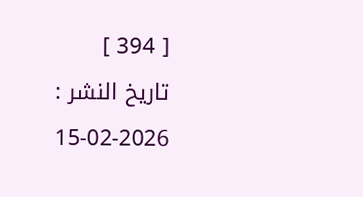[ 394 ]
تاريخ النشر : 2026-02-15